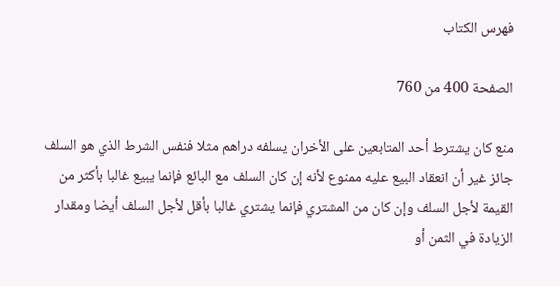فهرس الكتاب

الصفحة 400 من 760

منع كان يشترط أحد المتابعين على الأخران يسلفه دراهم مثلا فنفس الشرط الذي هو السلف جائز غير أن انعقاد البيع عليه ممنوع لأنه إن كان السلف مع البائع فإنما يبيع غالبا بأكثر من القيمة لأجل السلف وإن كان من المشتري فإنما يشتري غالبا بأقل لأجل السلف أيضا ومقدار الزيادة في الثمن أو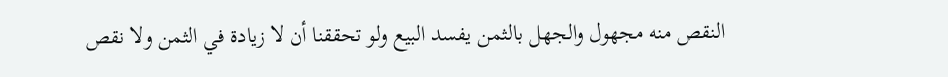النقص منه مجهول والجهل بالثمن يفسد البيع ولو تحققنا أن لا زيادة في الثمن ولا نقص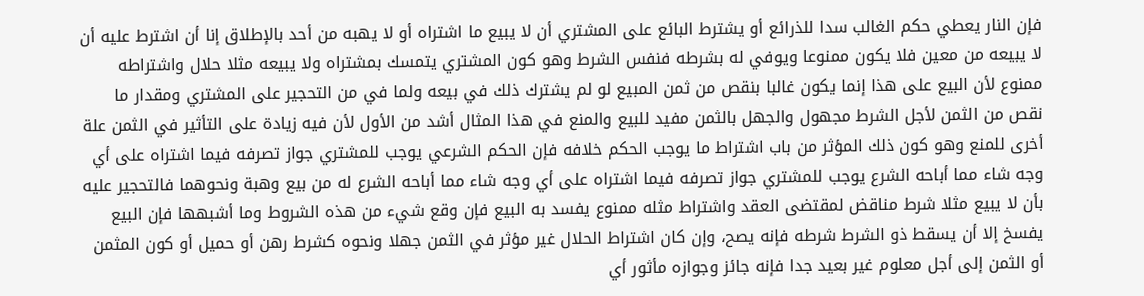فإن النار يعطي حكم الغالب سدا للذرائع أو يشترط البائع على المشتري أن لا يبيع ما اشتراه أو لا يهبه من أحد بالإطلاق إنا أن اشترط عليه أن لا يبيعه من معين فلا يكون ممنوعا ويوفي له بشرطه فنفس الشرط وهو كون المشتري يتمسك بمشتراه ولا يبيعه مثلا حلال واشتراطه ممنوع لأن البيع على هذا إنما يكون غالبا بنقص من ثمن المبيع لو لم يشترك ذلك في بيعه ولما في من التحجير على المشتري ومقدار ما نقص من الثمن لأجل الشرط مجهول والجهل بالثمن مفيد للبيع والمنع في هذا المثال أشد من الأول لأن فيه زيادة على التأثير في الثمن علة أخرى للمنع وهو كون ذلك المؤثر من باب اشتراط ما يوجب الحكم خلافه فإن الحكم الشرعي يوجب للمشتري جواز تصرفه فيما اشتراه على أي وجه شاء مما أباحه الشرع يوجب للمشتري جواز تصرفه فيما اشتراه على أي وجه شاء مما أباحه الشرع له من بيع وهبة ونحوهما فالتحجير عليه بأن لا يبيع مثلا شرط مناقض لمقتضى العقد واشتراط مثله ممنوع يفسد به البيع فإن وقع شيء من هذه الشروط وما أشبهها فإن البيع يفسخ إلا أن يسقط ذو الشرط شرطه فإنه يصح، وإن كان اشتراط الحلال غير مؤثر في الثمن جهلا ونحوه كشرط رهن أو حميل أو كون المثمن أو الثمن إلى أجل معلوم غير بعيد جدا فإنه جائز وجوازه مأثور أي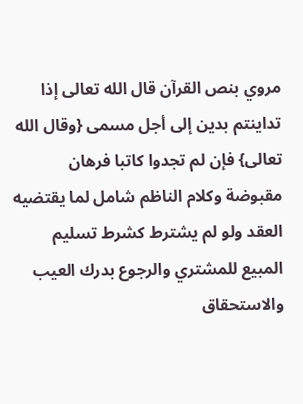مروي بنص القرآن قال الله تعالى إذا تداينتم بدين إلى أجل مسمى {وقال الله تعالى} فإن لم تجدوا كاتبا فرهان مقبوضة وكلام الناظم شامل لما يقتضيه العقد ولو لم يشترط كشرط تسليم المبيع للمشتري والرجوع بدرك العيب والاستحقاق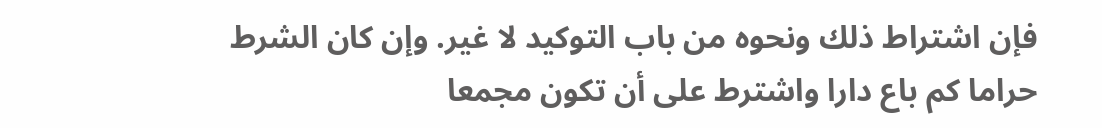فإن اشتراط ذلك ونحوه من باب التوكيد لا غير. وإن كان الشرط حراما كم باع دارا واشترط على أن تكون مجمعا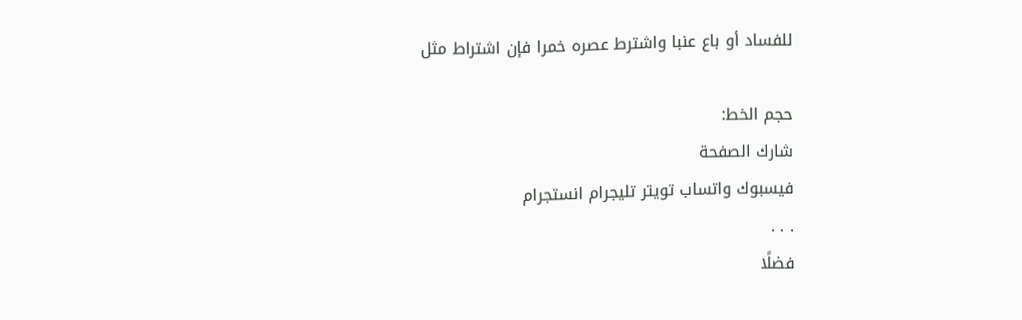للفساد أو باع عنبا واشترط عصره خمرا فإن اشتراط مثل

حجم الخط:
شارك الصفحة
فيسبوك واتساب تويتر تليجرام انستجرام
. . .
فضلًا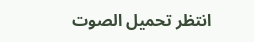انتظر تحميل الصوت